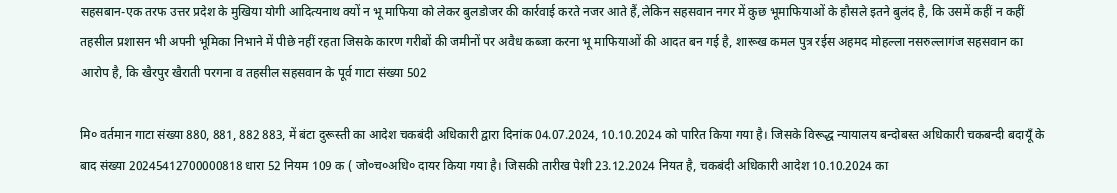सहसबान-एक तरफ उत्तर प्रदेश के मुखिया योगी आदित्यनाथ क्यों न भू माफिया को लेकर बुलडोजर की कार्रवाई करते नजर आते हैं,लेकिन सहसवान नगर में कुछ भूमाफियाओं के हौसले इतने बुलंद है, कि उसमें कहीं न कहीं तहसील प्रशासन भी अपनी भूमिका निभाने में पीछे नहीं रहता जिसके कारण गरीबों की जमीनों पर अवैध कब्जा करना भू माफियाओं की आदत बन गई है, शारूख कमल पुत्र रईस अहमद मोहल्ला नसरुल्लागंज सहसवान का आरोप है, कि खैरपुर खैराती परगना व तहसील सहसवान के पूर्व गाटा संख्या 502

मि० वर्तमान गाटा संख्या 880, 881, 882 883, में बंटा दुरूस्ती का आदेश चकबंदी अधिकारी द्वारा दिनांक 04.07.2024, 10.10.2024 को पारित किया गया है। जिसके विरूद्ध न्यायालय बन्दोबस्त अधिकारी चकबन्दी बदायूँ के बाद संख्या 20245412700000818 धारा 52 नियम 109 क ( जो०च०अधि० दायर किया गया है। जिसकी तारीख पेशी 23.12.2024 नियत है, चकबंदी अधिकारी आदेश 10.10.2024 का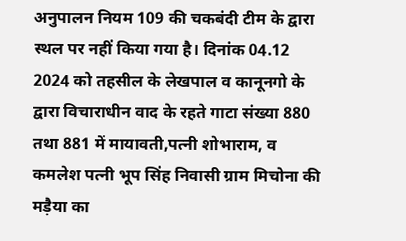अनुपालन नियम 109 की चकबंदी टीम के द्वारा स्थल पर नहीं किया गया है। दिनांक 04.12 2024 को तहसील के लेखपाल व कानूनगो के द्वारा विचाराधीन वाद के रहते गाटा संख्या 880 तथा 881 में मायावती,पत्नी शोभाराम, व कमलेश पत्नी भूप सिंह निवासी ग्राम मिचोना की मड़ैया का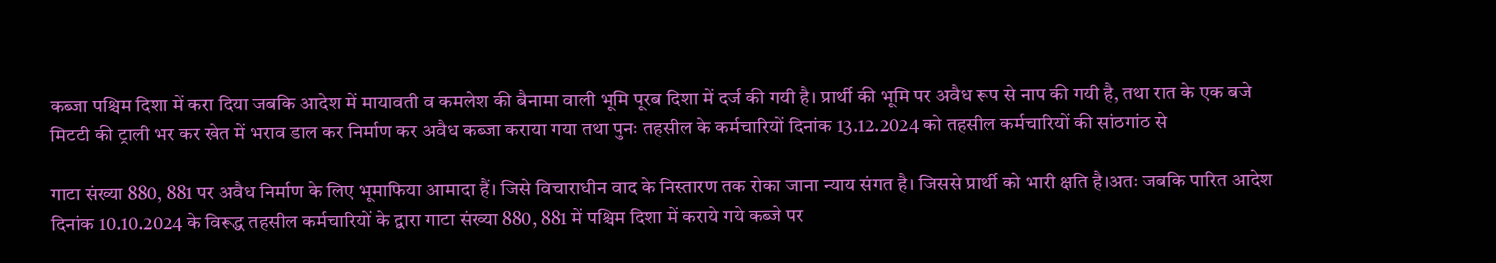कब्जा पश्चिम दिशा में करा दिया जबकि आदेश में मायावती व कमलेश की बैनामा वाली भूमि पूरब दिशा में दर्ज की गयी है। प्रार्थी की भूमि पर अवैध रूप से नाप की गयी है, तथा रात के एक बजे मिटटी की ट्राली भर कर खेत में भराव डाल कर निर्माण कर अवैध कब्जा कराया गया तथा पुनः तहसील के कर्मचारियों दिनांक 13.12.2024 को तहसील कर्मचारियों की सांठगांठ से

गाटा संख्या 880, 881 पर अवैध निर्माण के लिए भूमाफिया आमादा हैं। जिसे विचाराधीन वाद के निस्तारण तक रोका जाना न्याय संगत है। जिससे प्रार्थी को भारी क्षति है।अतः जबकि पारित आदेश दिनांक 10.10.2024 के विरूद्ध तहसील कर्मचारियों के द्वारा गाटा संख्या 880, 881 में पश्चिम दिशा में कराये गये कब्जे पर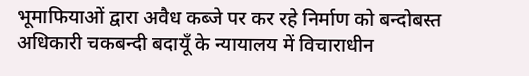भूमाफियाओं द्वारा अवैध कब्जे पर कर रहे निर्माण को बन्दोबस्त अधिकारी चकबन्दी बदायूँ के न्यायालय में विचाराधीन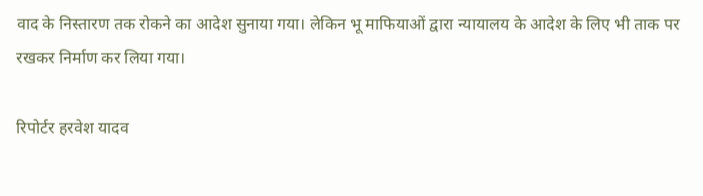वाद के निस्तारण तक रोकने का आदेश सुनाया गया। लेकिन भू माफियाओं द्वारा न्यायालय के आदेश के लिए भी ताक पर रखकर निर्माण कर लिया गया।

रिपोर्टर हरवेश यादव